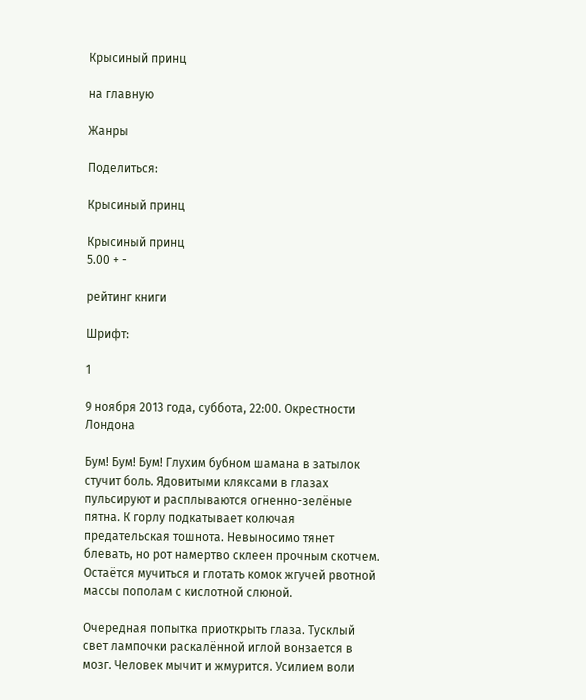Крысиный принц

на главную

Жанры

Поделиться:

Крысиный принц

Крысиный принц
5.00 + -

рейтинг книги

Шрифт:

1

9 ноября 2013 года, суббота, 22:00. Окрестности Лондона

Бум! Бум! Бум! Глухим бубном шамана в затылок стучит боль. Ядовитыми кляксами в глазах пульсируют и расплываются огненно-зелёные пятна. К горлу подкатывает колючая предательская тошнота. Невыносимо тянет блевать, но рот намертво склеен прочным скотчем. Остаётся мучиться и глотать комок жгучей рвотной массы пополам с кислотной слюной.

Очередная попытка приоткрыть глаза. Тусклый свет лампочки раскалённой иглой вонзается в мозг. Человек мычит и жмурится. Усилием воли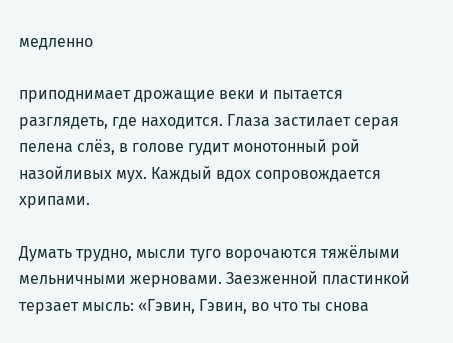медленно

приподнимает дрожащие веки и пытается разглядеть, где находится. Глаза застилает серая пелена слёз, в голове гудит монотонный рой назойливых мух. Каждый вдох сопровождается хрипами.

Думать трудно, мысли туго ворочаются тяжёлыми мельничными жерновами. Заезженной пластинкой терзает мысль: «Гэвин, Гэвин, во что ты снова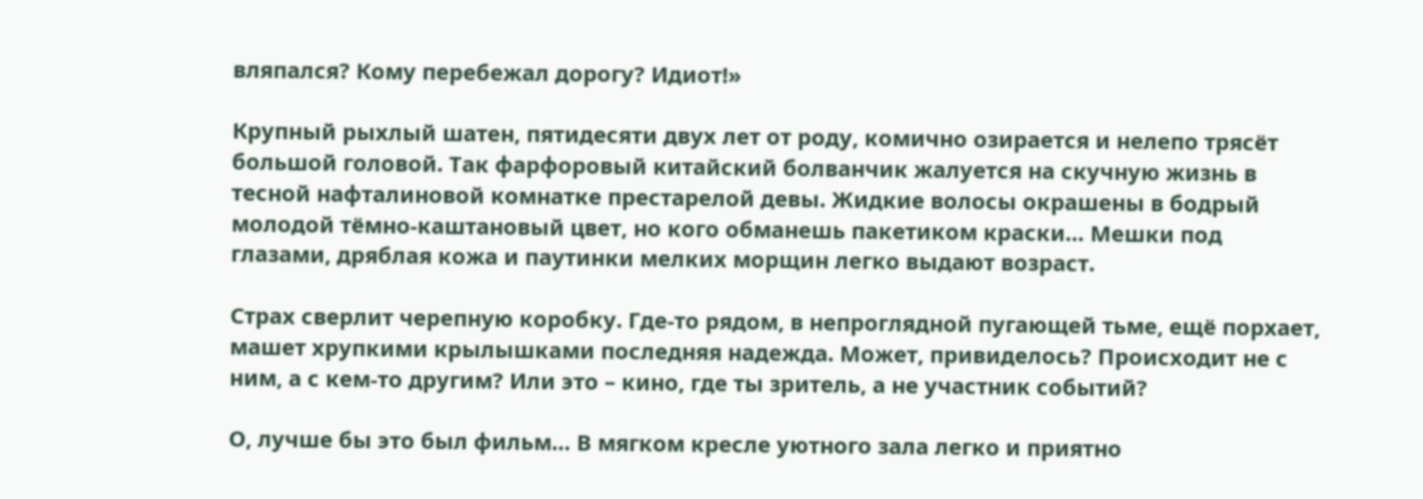вляпался? Кому перебежал дорогу? Идиот!»

Крупный рыхлый шатен, пятидесяти двух лет от роду, комично озирается и нелепо трясёт большой головой. Так фарфоровый китайский болванчик жалуется на скучную жизнь в тесной нафталиновой комнатке престарелой девы. Жидкие волосы окрашены в бодрый молодой тёмно-каштановый цвет, но кого обманешь пакетиком краски… Мешки под глазами, дряблая кожа и паутинки мелких морщин легко выдают возраст.

Страх сверлит черепную коробку. Где-то рядом, в непроглядной пугающей тьме, ещё порхает, машет хрупкими крылышками последняя надежда. Может, привиделось? Происходит не с ним, а с кем-то другим? Или это – кино, где ты зритель, а не участник событий?

О, лучше бы это был фильм… В мягком кресле уютного зала легко и приятно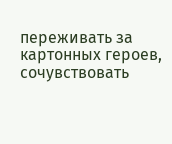переживать за картонных героев, сочувствовать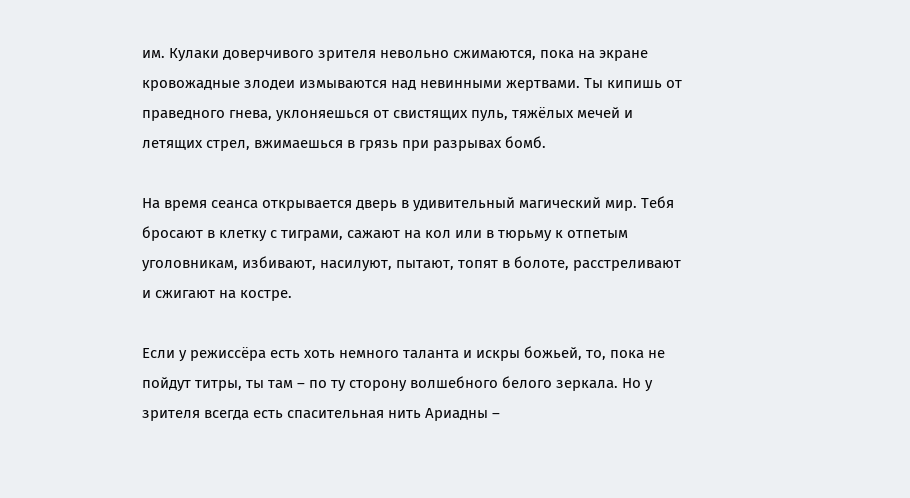им. Кулаки доверчивого зрителя невольно сжимаются, пока на экране кровожадные злодеи измываются над невинными жертвами. Ты кипишь от праведного гнева, уклоняешься от свистящих пуль, тяжёлых мечей и летящих стрел, вжимаешься в грязь при разрывах бомб.

На время сеанса открывается дверь в удивительный магический мир. Тебя бросают в клетку с тиграми, сажают на кол или в тюрьму к отпетым уголовникам, избивают, насилуют, пытают, топят в болоте, расстреливают и сжигают на костре.

Если у режиссёра есть хоть немного таланта и искры божьей, то, пока не пойдут титры, ты там – по ту сторону волшебного белого зеркала. Но у зрителя всегда есть спасительная нить Ариадны –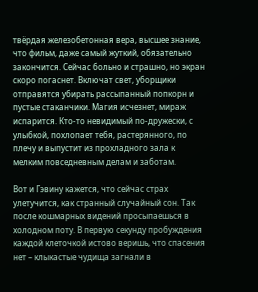твёрдая железобетонная вера, высшее знание, что фильм, даже самый жуткий, обязательно закончится. Сейчас больно и страшно, но экран скоро погаснет. Включат свет, уборщики отправятся убирать рассыпанный попкорн и пустые стаканчики. Магия исчезнет, мираж испарится. Кто-то невидимый по-дружески, с улыбкой, похлопает тебя, растерянного, по плечу и выпустит из прохладного зала к мелким повседневным делам и заботам.

Вот и Гэвину кажется, что сейчас страх улетучится, как странный случайный сон. Так после кошмарных видений просыпаешься в холодном поту. В первую секунду пробуждения каждой клеточкой истово веришь, что спасения нет – клыкастые чудища загнали в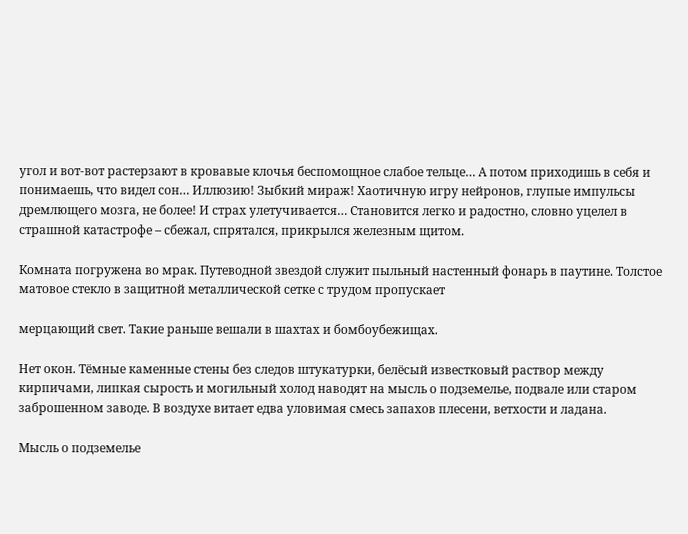угол и вот-вот растерзают в кровавые клочья беспомощное слабое тельце… А потом приходишь в себя и понимаешь, что видел сон… Иллюзию! Зыбкий мираж! Хаотичную игру нейронов, глупые импульсы дремлющего мозга, не более! И страх улетучивается… Становится легко и радостно, словно уцелел в страшной катастрофе – сбежал, спрятался, прикрылся железным щитом.

Комната погружена во мрак. Путеводной звездой служит пыльный настенный фонарь в паутине. Толстое матовое стекло в защитной металлической сетке с трудом пропускает

мерцающий свет. Такие раньше вешали в шахтах и бомбоубежищах.

Нет окон. Тёмные каменные стены без следов штукатурки, белёсый известковый раствор между кирпичами, липкая сырость и могильный холод наводят на мысль о подземелье, подвале или старом заброшенном заводе. В воздухе витает едва уловимая смесь запахов плесени, ветхости и ладана.

Мысль о подземелье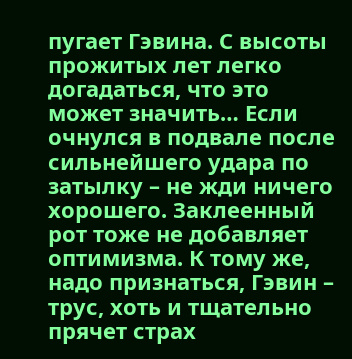пугает Гэвина. С высоты прожитых лет легко догадаться, что это может значить… Если очнулся в подвале после сильнейшего удара по затылку – не жди ничего хорошего. Заклеенный рот тоже не добавляет оптимизма. К тому же, надо признаться, Гэвин – трус, хоть и тщательно прячет страх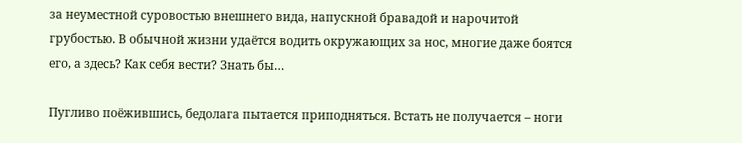за неуместной суровостью внешнего вида, напускной бравадой и нарочитой грубостью. В обычной жизни удаётся водить окружающих за нос, многие даже боятся его, а здесь? Как себя вести? Знать бы…

Пугливо поёжившись, бедолага пытается приподняться. Встать не получается – ноги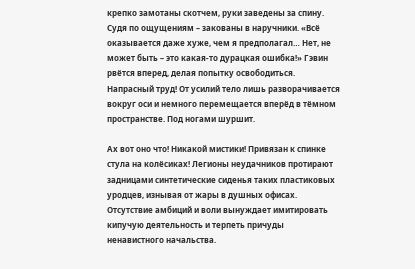крепко замотаны скотчем, руки заведены за спину. Судя по ощущениям – закованы в наручники. «Всё оказывается даже хуже, чем я предполагал… Нет, не может быть – это какая-то дурацкая ошибка!» Гэвин рвётся вперед, делая попытку освободиться. Напрасный труд! От усилий тело лишь разворачивается вокруг оси и немного перемещается вперёд в тёмном пространстве. Под ногами шуршит.

Ах вот оно что! Никакой мистики! Привязан к спинке стула на колёсиках! Легионы неудачников протирают задницами синтетические сиденья таких пластиковых уродцев, изнывая от жары в душных офисах. Отсутствие амбиций и воли вынуждает имитировать кипучую деятельность и терпеть причуды ненавистного начальства.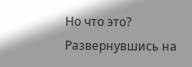Но что это? Развернувшись на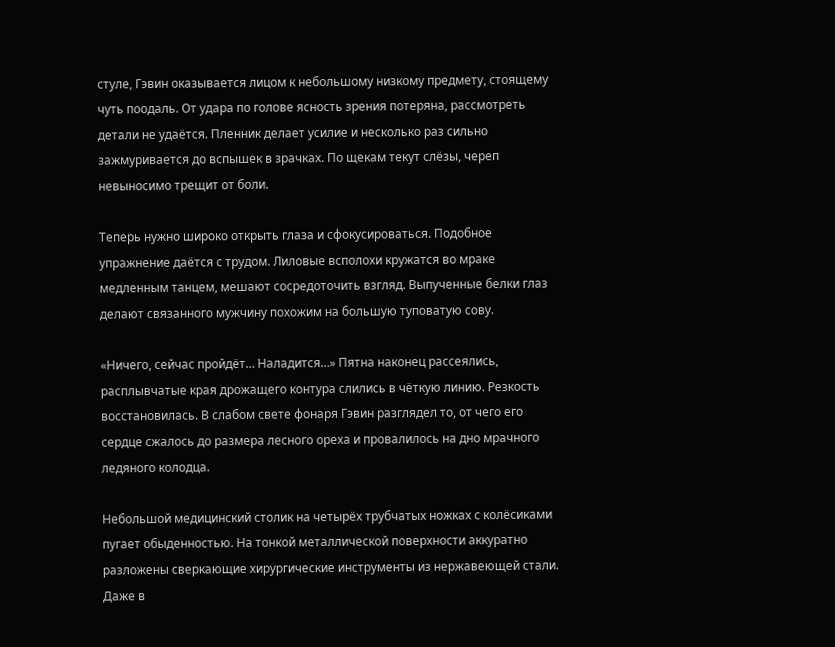стуле, Гэвин оказывается лицом к небольшому низкому предмету, стоящему чуть поодаль. От удара по голове ясность зрения потеряна, рассмотреть детали не удаётся. Пленник делает усилие и несколько раз сильно зажмуривается до вспышек в зрачках. По щекам текут слёзы, череп невыносимо трещит от боли.

Теперь нужно широко открыть глаза и сфокусироваться. Подобное упражнение даётся с трудом. Лиловые всполохи кружатся во мраке медленным танцем, мешают сосредоточить взгляд. Выпученные белки глаз делают связанного мужчину похожим на большую туповатую сову.

«Ничего, сейчас пройдёт… Наладится…» Пятна наконец рассеялись, расплывчатые края дрожащего контура слились в чёткую линию. Резкость восстановилась. В слабом свете фонаря Гэвин разглядел то, от чего его сердце сжалось до размера лесного ореха и провалилось на дно мрачного ледяного колодца.

Небольшой медицинский столик на четырёх трубчатых ножках с колёсиками пугает обыденностью. На тонкой металлической поверхности аккуратно разложены сверкающие хирургические инструменты из нержавеющей стали. Даже в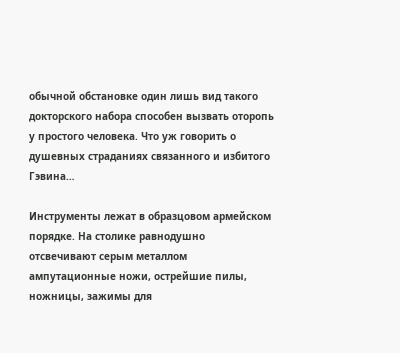обычной обстановке один лишь вид такого докторского набора способен вызвать оторопь у простого человека. Что уж говорить о душевных страданиях связанного и избитого Гэвина…

Инструменты лежат в образцовом армейском порядке. На столике равнодушно отсвечивают серым металлом ампутационные ножи, острейшие пилы, ножницы, зажимы для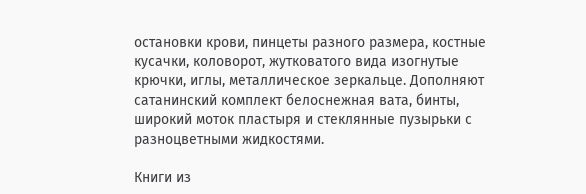остановки крови, пинцеты разного размера, костные кусачки, коловорот, жутковатого вида изогнутые крючки, иглы, металлическое зеркальце. Дополняют сатанинский комплект белоснежная вата, бинты, широкий моток пластыря и стеклянные пузырьки с разноцветными жидкостями.

Книги из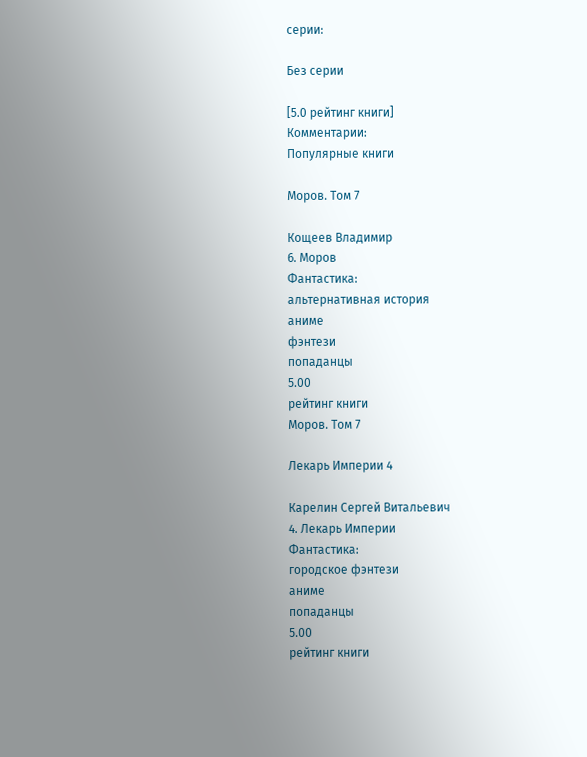серии:

Без серии

[5.0 рейтинг книги]
Комментарии:
Популярные книги

Моров. Том 7

Кощеев Владимир
6. Моров
Фантастика:
альтернативная история
аниме
фэнтези
попаданцы
5.00
рейтинг книги
Моров. Том 7

Лекарь Империи 4

Карелин Сергей Витальевич
4. Лекарь Империи
Фантастика:
городское фэнтези
аниме
попаданцы
5.00
рейтинг книги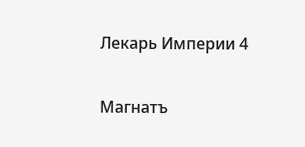Лекарь Империи 4

Магнатъ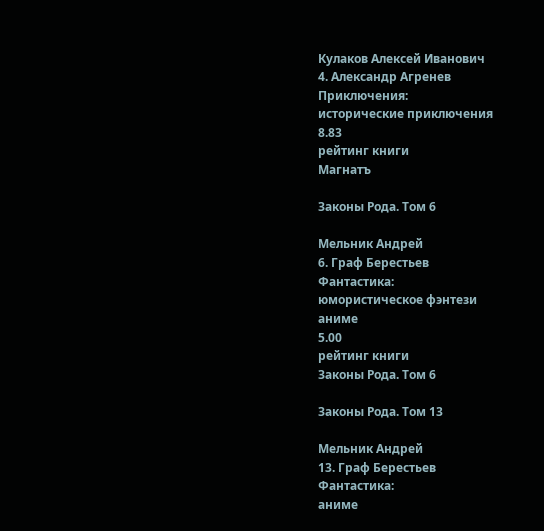Кулаков Алексей Иванович
4. Александр Агренев
Приключения:
исторические приключения
8.83
рейтинг книги
Магнатъ

Законы Рода. Том 6

Мельник Андрей
6. Граф Берестьев
Фантастика:
юмористическое фэнтези
аниме
5.00
рейтинг книги
Законы Рода. Том 6

Законы Рода. Том 13

Мельник Андрей
13. Граф Берестьев
Фантастика:
аниме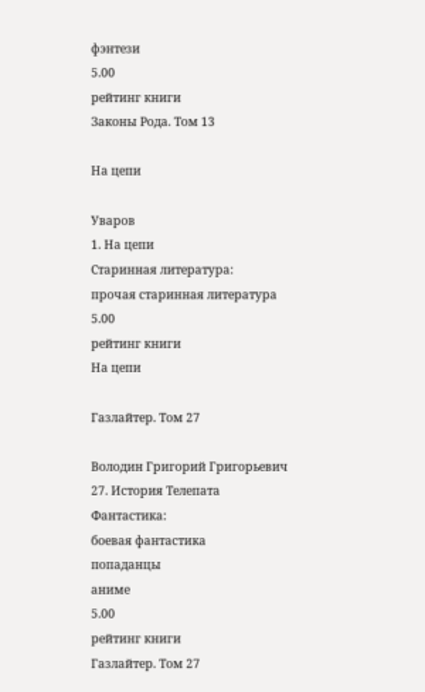фэнтези
5.00
рейтинг книги
Законы Рода. Том 13

На цепи

Уваров
1. На цепи
Старинная литература:
прочая старинная литература
5.00
рейтинг книги
На цепи

Газлайтер. Том 27

Володин Григорий Григорьевич
27. История Телепата
Фантастика:
боевая фантастика
попаданцы
аниме
5.00
рейтинг книги
Газлайтер. Том 27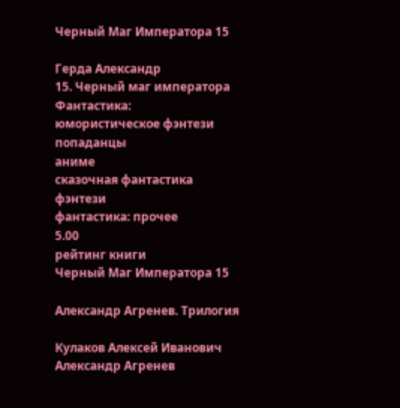Черный Маг Императора 15

Герда Александр
15. Черный маг императора
Фантастика:
юмористическое фэнтези
попаданцы
аниме
сказочная фантастика
фэнтези
фантастика: прочее
5.00
рейтинг книги
Черный Маг Императора 15

Александр Агренев. Трилогия

Кулаков Алексей Иванович
Александр Агренев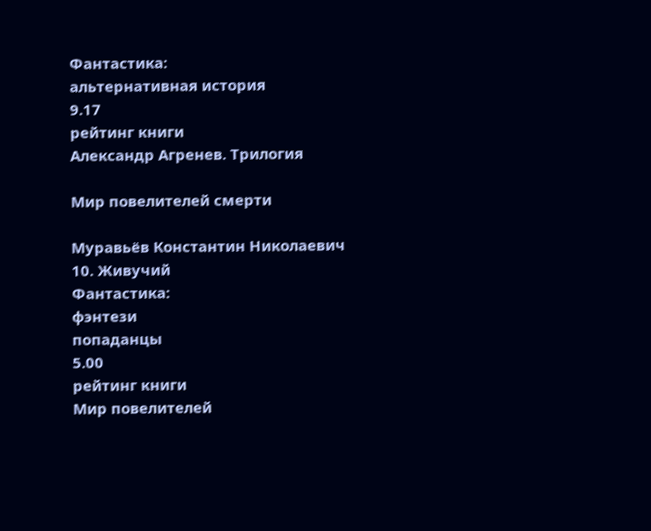Фантастика:
альтернативная история
9.17
рейтинг книги
Александр Агренев. Трилогия

Мир повелителей смерти

Муравьёв Константин Николаевич
10. Живучий
Фантастика:
фэнтези
попаданцы
5.00
рейтинг книги
Мир повелителей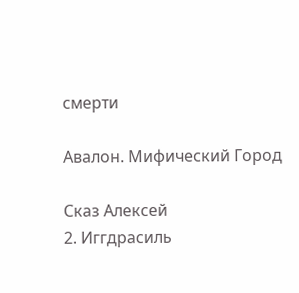смерти

Авалон. Мифический Город

Сказ Алексей
2. Иггдрасиль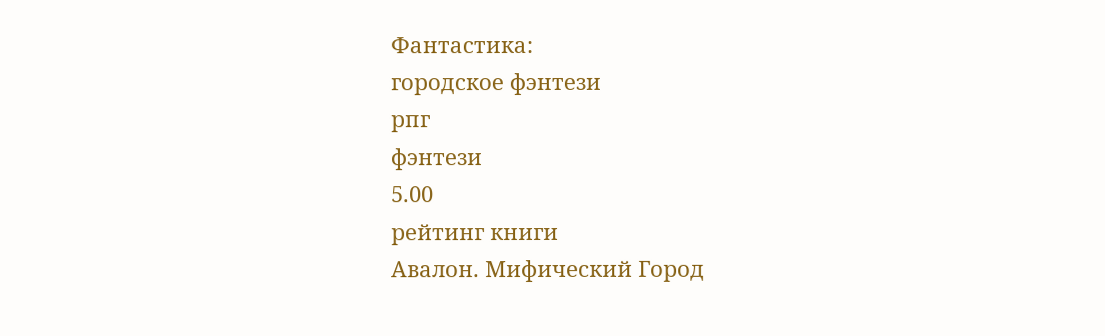Фантастика:
городское фэнтези
рпг
фэнтези
5.00
рейтинг книги
Авалон. Мифический Город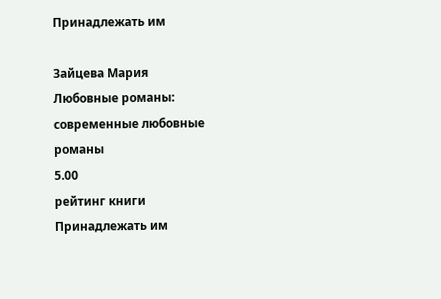Принадлежать им

Зайцева Мария
Любовные романы:
современные любовные романы
5.00
рейтинг книги
Принадлежать им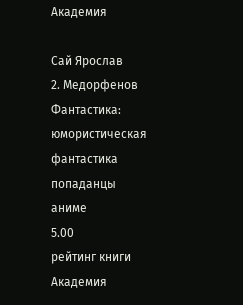Академия

Сай Ярослав
2. Медорфенов
Фантастика:
юмористическая фантастика
попаданцы
аниме
5.00
рейтинг книги
Академия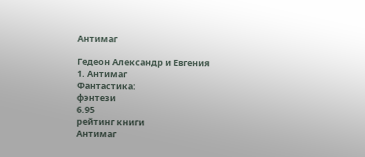Антимаг

Гедеон Александр и Евгения
1. Антимаг
Фантастика:
фэнтези
6.95
рейтинг книги
Антимаг